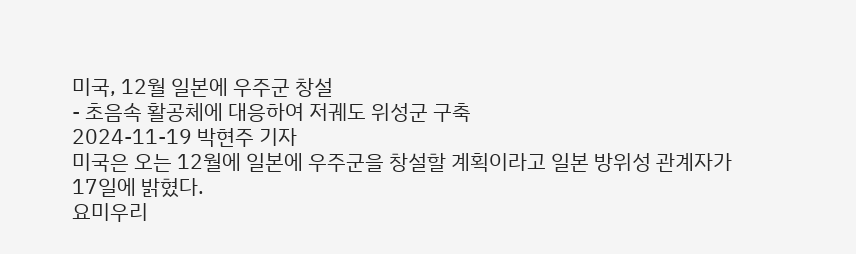미국, 12월 일본에 우주군 창설
- 초음속 활공체에 대응하여 저궤도 위성군 구축
2024-11-19 박현주 기자
미국은 오는 12월에 일본에 우주군을 창설할 계획이라고 일본 방위성 관계자가 17일에 밝혔다.
요미우리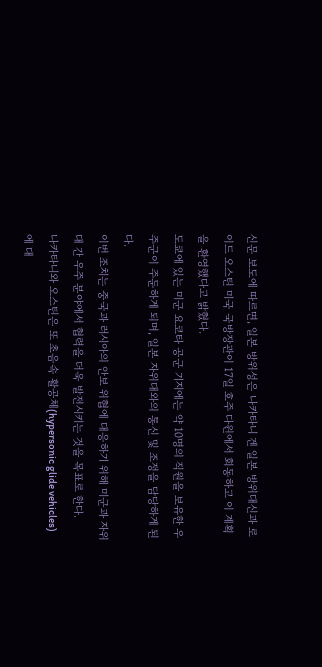신문 보도에 따르면, 일본 방위성은 나카타니 겐 일본 방위대신과 로이드 오스틴 미국 국방장관이 17일 호주 다윈에서 회동하고 이 계획을 환영했다고 밝혔다.
도쿄에 있는 미군 요코타 공군 기지에는 약 10명의 직원을 보유한 우주군이 주둔하게 되며, 일본 자위대와의 통신 및 조정을 담당하게 된다.
이번 조치는 중국과 러시아의 안보 위협에 대응하기 위해 미군과 자위대 간 우주 분야에서 협력을 더욱 발전시키는 것을 목표로 한다.
나카타니와 오스틴은 또 초음속 활공체(hypersonic glide vehicles)에 대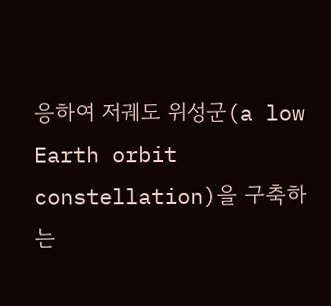응하여 저궤도 위성군(a low Earth orbit constellation)을 구축하는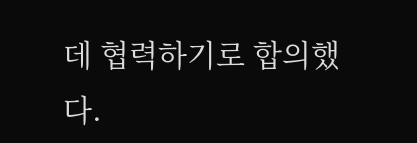데 협력하기로 합의했다.